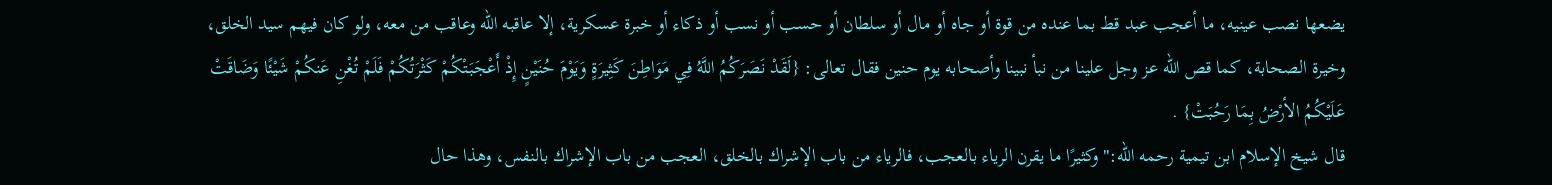يضعها نصب عينيه، ما أعجب عبد قط بما عنده من قوة أو جاه أو مال أو سلطان أو حسب أو نسب أو ذكاء أو خبرة عسكرية، إلا عاقبه الله وعاقب من معه، ولو كان فيهم سيد الخلق، وخيرة الصحابة، كما قص الله عز وجل علينا من نبأ نبينا وأصحابه يوم حنين فقال تعالى: {لَقَدْ نَصَرَكُمُ اللَّهُ فِي مَوَاطِنَ كَثِيرَةٍ وَيَوْمَ حُنَيْنٍ إِذْ أَعْجَبَتْكُمْ كَثْرَتُكُمْ فَلَمْ تُغْنِ عَنكُمْ شَيْئًا وَضَاقَتْ عَلَيْكُمُ الأرْضُ بِمَا رَحُبَتْ} .
قال شيخ الإسلام ابن تيمية رحمه الله:"وكثيرًا ما يقرن الرياء بالعجب، فالرياء من باب الإشراك بالخلق، العجب من باب الإشراك بالنفس، وهذا حال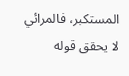المستكبر، فالمرائي لا يحقق قوله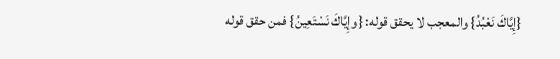{إِيَّاكَ نَعْبُدُ} والمعجب لا يحقق قوله: {وإِيَّاكَ نَسْتَعِينُ} فمن حقق قوله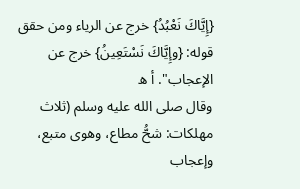{إِيَّاكَ نَعْبُدُ} خرج عن الرياء ومن حقق قوله: {وإِيَّاكَ نَسْتَعِينُ} خرج عن الإعجاب". أ ه
وقال صلى الله عليه وسلم (ثلاث مهلكات: شحُّ مطاع، وهوى متبع، وإعجاب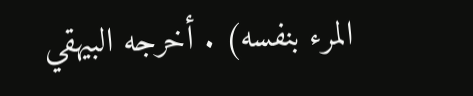المرء بنفسه) . أخرجه البيهقي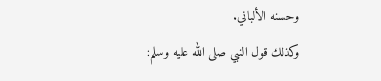وحسنه الألباني.
وكذلك قول النبي صلى الله عليه وسلم: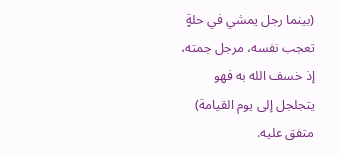(بينما رجل يمشي في حلةٍ تعجب نفسه، مرجل جمته، إذ خسف الله به فهو يتجلجل إلى يوم القيامة) متفق عليه.